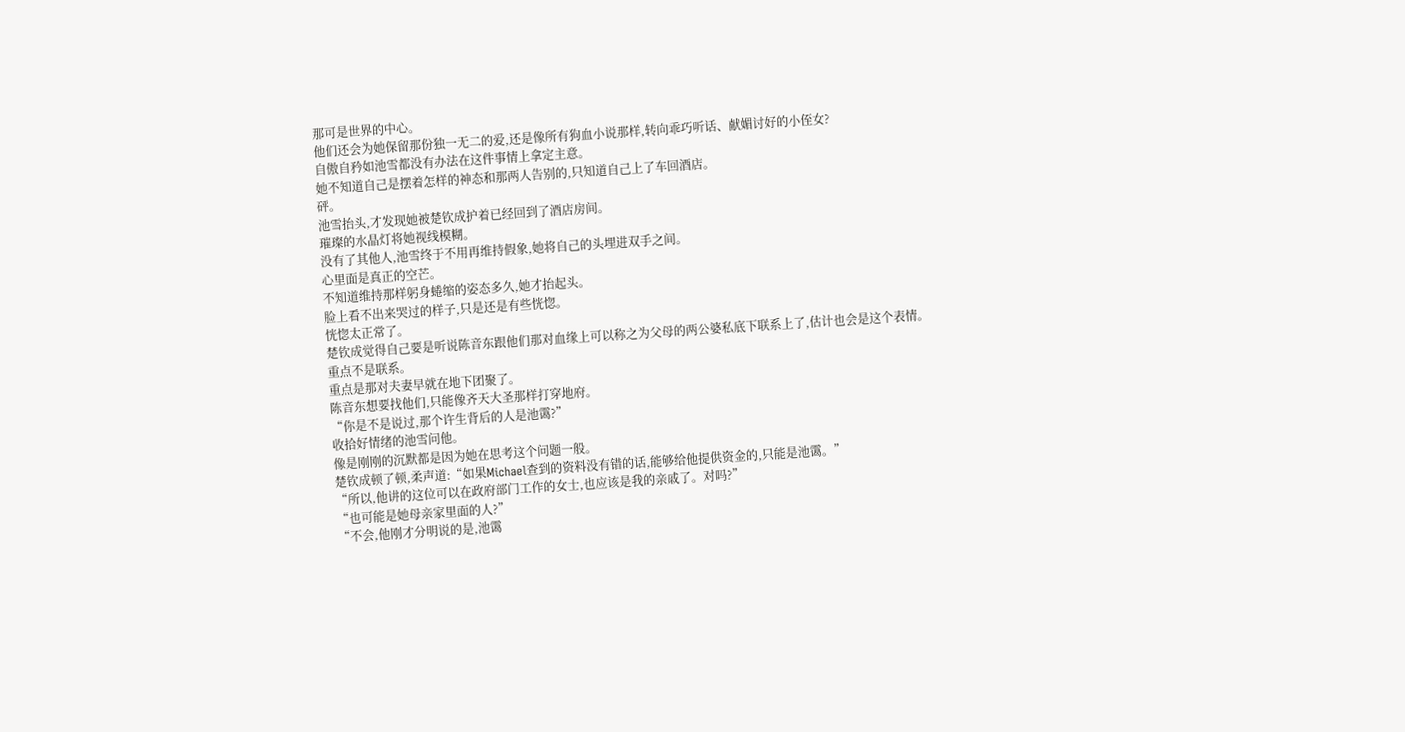那可是世界的中心。
他们还会为她保留那份独一无二的爱,还是像所有狗血小说那样,转向乖巧听话、献媚讨好的小侄女?
自傲自矜如池雪都没有办法在这件事情上拿定主意。
她不知道自己是摆着怎样的神态和那两人告别的,只知道自己上了车回酒店。
砰。
池雪抬头,才发现她被楚钦成护着已经回到了酒店房间。
璀璨的水晶灯将她视线模糊。
没有了其他人,池雪终于不用再维持假象,她将自己的头埋进双手之间。
心里面是真正的空芒。
不知道维持那样躬身蜷缩的姿态多久,她才抬起头。
脸上看不出来哭过的样子,只是还是有些恍惚。
恍惚太正常了。
楚钦成觉得自己要是听说陈音东跟他们那对血缘上可以称之为父母的两公婆私底下联系上了,估计也会是这个表情。
重点不是联系。
重点是那对夫妻早就在地下团聚了。
陈音东想要找他们,只能像齐天大圣那样打穿地府。
“你是不是说过,那个许生背后的人是池霭?”
收拾好情绪的池雪问他。
像是刚刚的沉默都是因为她在思考这个问题一般。
楚钦成顿了顿,柔声道:“如果Michael查到的资料没有错的话,能够给他提供资金的,只能是池霭。”
“所以,他讲的这位可以在政府部门工作的女士,也应该是我的亲戚了。对吗?”
“也可能是她母亲家里面的人?”
“不会,他刚才分明说的是,池霭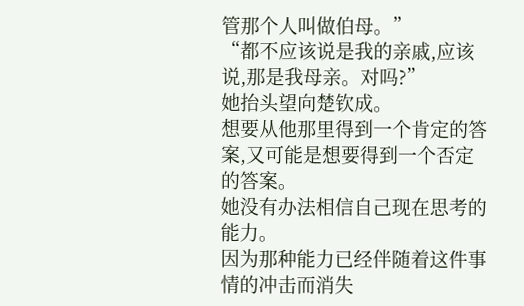管那个人叫做伯母。”
“都不应该说是我的亲戚,应该说,那是我母亲。对吗?”
她抬头望向楚钦成。
想要从他那里得到一个肯定的答案,又可能是想要得到一个否定的答案。
她没有办法相信自己现在思考的能力。
因为那种能力已经伴随着这件事情的冲击而消失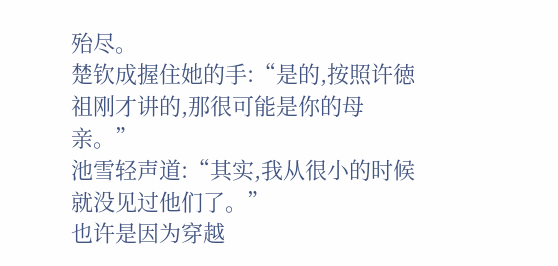殆尽。
楚钦成握住她的手:“是的,按照许徳祖刚才讲的,那很可能是你的母亲。”
池雪轻声道:“其实,我从很小的时候就没见过他们了。”
也许是因为穿越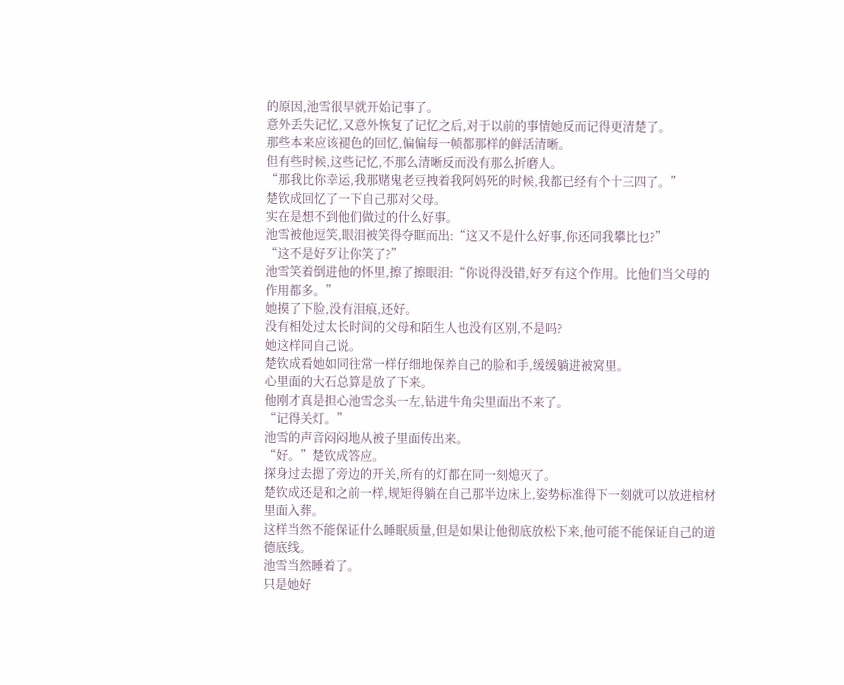的原因,池雪很早就开始记事了。
意外丢失记忆,又意外恢复了记忆之后,对于以前的事情她反而记得更清楚了。
那些本来应该褪色的回忆,偏偏每一帧都那样的鲜活清晰。
但有些时候,这些记忆,不那么清晰反而没有那么折磨人。
“那我比你幸运,我那赌鬼老豆拽着我阿妈死的时候,我都已经有个十三四了。”
楚钦成回忆了一下自己那对父母。
实在是想不到他们做过的什么好事。
池雪被他逗笑,眼泪被笑得夺眶而出:“这又不是什么好事,你还同我攀比乜?”
“这不是好歹让你笑了?”
池雪笑着倒进他的怀里,擦了擦眼泪:“你说得没错,好歹有这个作用。比他们当父母的作用都多。”
她摸了下脸,没有泪痕,还好。
没有相处过太长时间的父母和陌生人也没有区别,不是吗?
她这样同自己说。
楚钦成看她如同往常一样仔细地保养自己的脸和手,缓缓躺进被窝里。
心里面的大石总算是放了下来。
他刚才真是担心池雪念头一左,钻进牛角尖里面出不来了。
“记得关灯。”
池雪的声音闷闷地从被子里面传出来。
“好。”楚钦成答应。
探身过去摁了旁边的开关,所有的灯都在同一刻熄灭了。
楚钦成还是和之前一样,规矩得躺在自己那半边床上,姿势标准得下一刻就可以放进棺材里面入葬。
这样当然不能保证什么睡眠质量,但是如果让他彻底放松下来,他可能不能保证自己的道德底线。
池雪当然睡着了。
只是她好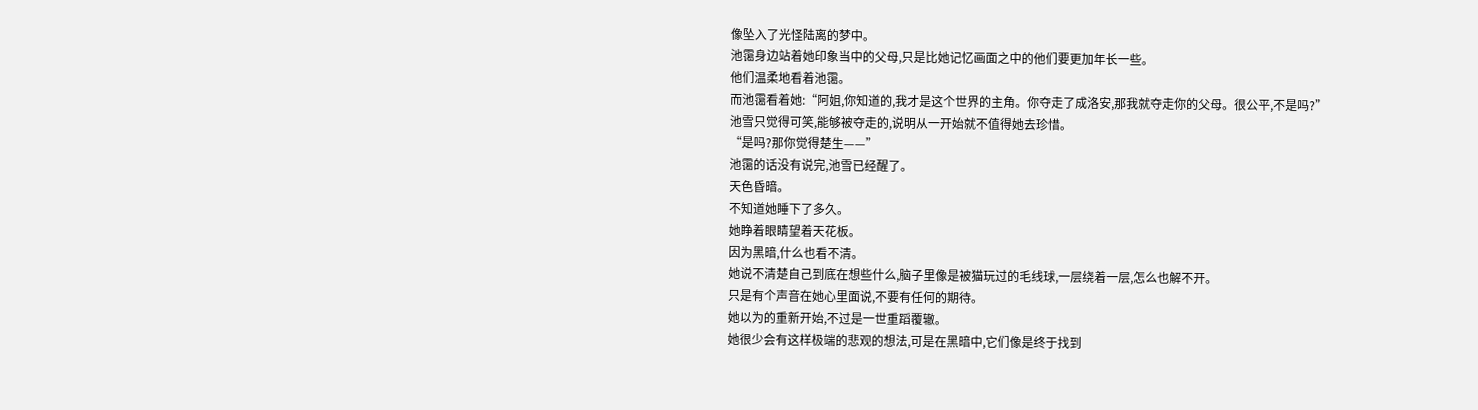像坠入了光怪陆离的梦中。
池霭身边站着她印象当中的父母,只是比她记忆画面之中的他们要更加年长一些。
他们温柔地看着池霭。
而池霭看着她:“阿姐,你知道的,我才是这个世界的主角。你夺走了成洛安,那我就夺走你的父母。很公平,不是吗?”
池雪只觉得可笑,能够被夺走的,说明从一开始就不值得她去珍惜。
“是吗?那你觉得楚生——”
池霭的话没有说完,池雪已经醒了。
天色昏暗。
不知道她睡下了多久。
她睁着眼睛望着天花板。
因为黑暗,什么也看不清。
她说不清楚自己到底在想些什么,脑子里像是被猫玩过的毛线球,一层绕着一层,怎么也解不开。
只是有个声音在她心里面说,不要有任何的期待。
她以为的重新开始,不过是一世重蹈覆辙。
她很少会有这样极端的悲观的想法,可是在黑暗中,它们像是终于找到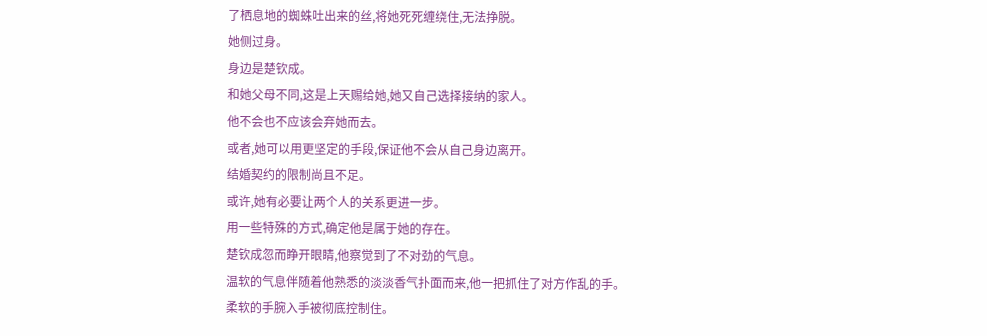了栖息地的蜘蛛吐出来的丝,将她死死缠绕住,无法挣脱。
她侧过身。
身边是楚钦成。
和她父母不同,这是上天赐给她,她又自己选择接纳的家人。
他不会也不应该会弃她而去。
或者,她可以用更坚定的手段,保证他不会从自己身边离开。
结婚契约的限制尚且不足。
或许,她有必要让两个人的关系更进一步。
用一些特殊的方式,确定他是属于她的存在。
楚钦成忽而睁开眼睛,他察觉到了不对劲的气息。
温软的气息伴随着他熟悉的淡淡香气扑面而来,他一把抓住了对方作乱的手。
柔软的手腕入手被彻底控制住。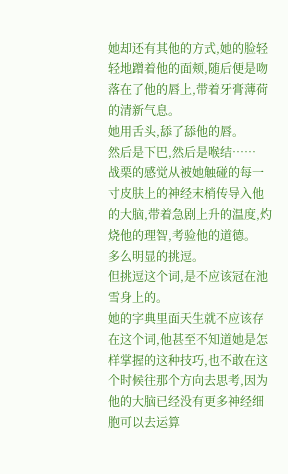她却还有其他的方式,她的脸轻轻地蹭着他的面颊,随后便是吻落在了他的唇上,带着牙膏薄荷的清新气息。
她用舌头,舔了舔他的唇。
然后是下巴,然后是喉结……
战栗的感觉从被她触碰的每一寸皮肤上的神经末梢传导入他的大脑,带着急剧上升的温度,灼烧他的理智,考验他的道德。
多么明显的挑逗。
但挑逗这个词,是不应该冠在池雪身上的。
她的字典里面天生就不应该存在这个词,他甚至不知道她是怎样掌握的这种技巧,也不敢在这个时候往那个方向去思考,因为他的大脑已经没有更多神经细胞可以去运算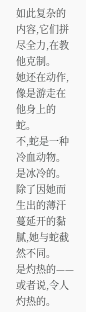如此复杂的内容,它们拼尽全力,在教他克制。
她还在动作,像是游走在他身上的蛇。
不,蛇是一种冷血动物。
是冰冷的。
除了因她而生出的薄汗蔓延开的黏腻,她与蛇截然不同。
是灼热的——或者说,令人灼热的。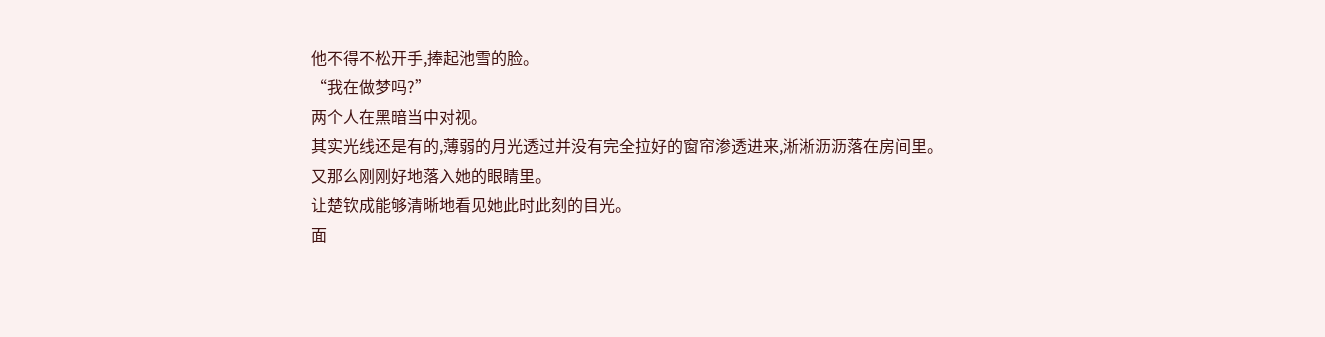他不得不松开手,捧起池雪的脸。
“我在做梦吗?”
两个人在黑暗当中对视。
其实光线还是有的,薄弱的月光透过并没有完全拉好的窗帘渗透进来,淅淅沥沥落在房间里。
又那么刚刚好地落入她的眼睛里。
让楚钦成能够清晰地看见她此时此刻的目光。
面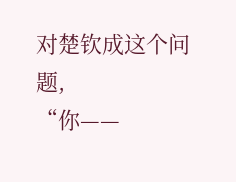对楚钦成这个问题,
“你——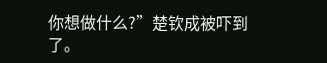你想做什么?”楚钦成被吓到了。